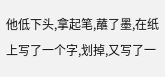他低下头,拿起笔,蘸了墨,在纸上写了一个字,划掉,又写了一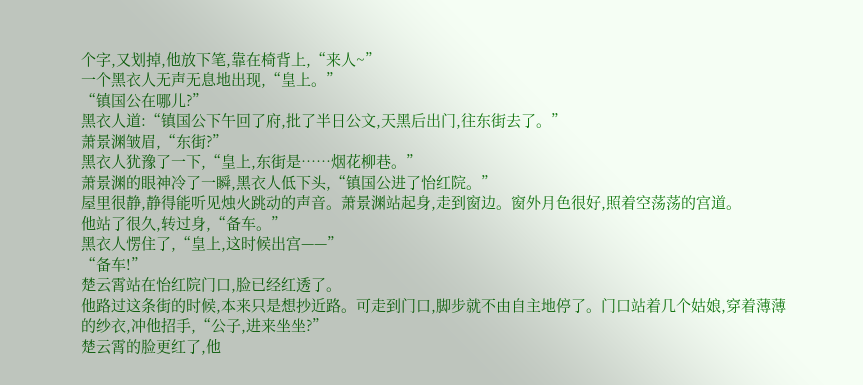个字,又划掉,他放下笔,靠在椅背上,“来人~”
一个黑衣人无声无息地出现,“皇上。”
“镇国公在哪儿?”
黑衣人道:“镇国公下午回了府,批了半日公文,天黑后出门,往东街去了。”
萧景渊皱眉,“东街?”
黑衣人犹豫了一下,“皇上,东街是……烟花柳巷。”
萧景渊的眼神冷了一瞬,黑衣人低下头,“镇国公进了怡红院。”
屋里很静,静得能听见烛火跳动的声音。萧景渊站起身,走到窗边。窗外月色很好,照着空荡荡的宫道。
他站了很久,转过身,“备车。”
黑衣人愣住了,“皇上,这时候出宫——”
“备车!”
楚云霄站在怡红院门口,脸已经红透了。
他路过这条街的时候,本来只是想抄近路。可走到门口,脚步就不由自主地停了。门口站着几个姑娘,穿着薄薄的纱衣,冲他招手,“公子,进来坐坐?”
楚云霄的脸更红了,他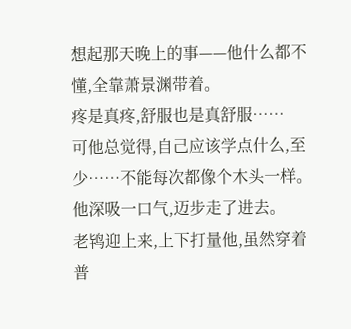想起那天晚上的事——他什么都不懂,全靠萧景渊带着。
疼是真疼,舒服也是真舒服……
可他总觉得,自己应该学点什么,至少……不能每次都像个木头一样。
他深吸一口气,迈步走了进去。
老鸨迎上来,上下打量他,虽然穿着普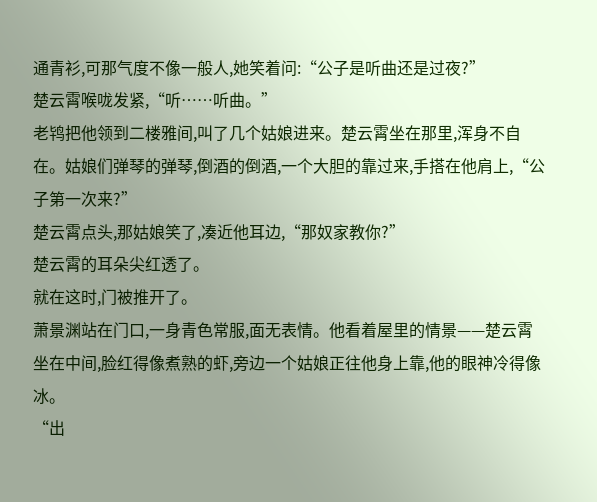通青衫,可那气度不像一般人,她笑着问:“公子是听曲还是过夜?”
楚云霄喉咙发紧,“听……听曲。”
老鸨把他领到二楼雅间,叫了几个姑娘进来。楚云霄坐在那里,浑身不自在。姑娘们弹琴的弹琴,倒酒的倒酒,一个大胆的靠过来,手搭在他肩上,“公子第一次来?”
楚云霄点头,那姑娘笑了,凑近他耳边,“那奴家教你?”
楚云霄的耳朵尖红透了。
就在这时,门被推开了。
萧景渊站在门口,一身青色常服,面无表情。他看着屋里的情景——楚云霄坐在中间,脸红得像煮熟的虾,旁边一个姑娘正往他身上靠,他的眼神冷得像冰。
“出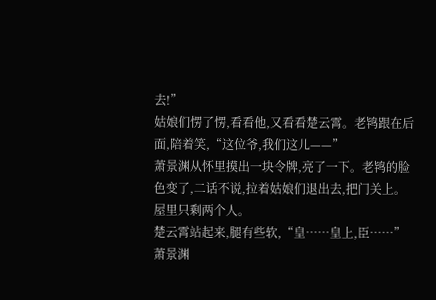去!”
姑娘们愣了愣,看看他,又看看楚云霄。老鸨跟在后面,陪着笑,“这位爷,我们这儿——”
萧景渊从怀里摸出一块令牌,亮了一下。老鸨的脸色变了,二话不说,拉着姑娘们退出去,把门关上。
屋里只剩两个人。
楚云霄站起来,腿有些软,“皇……皇上,臣……”
萧景渊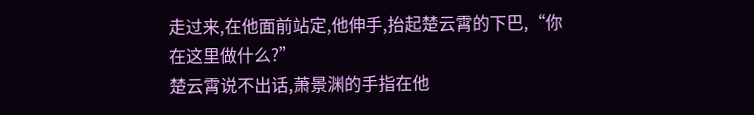走过来,在他面前站定,他伸手,抬起楚云霄的下巴,“你在这里做什么?”
楚云霄说不出话,萧景渊的手指在他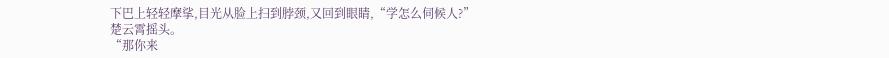下巴上轻轻摩挲,目光从脸上扫到脖颈,又回到眼睛,“学怎么伺候人?”
楚云霄摇头。
“那你来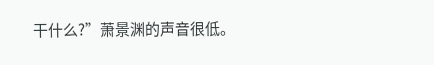干什么?”萧景渊的声音很低。